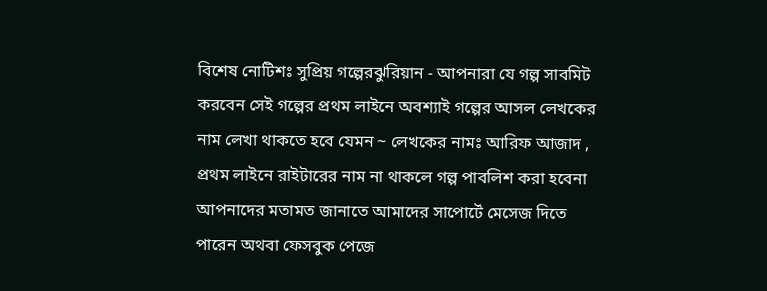বিশেষ নোটিশঃ সুপ্রিয় গল্পেরঝুরিয়ান - আপনারা যে গল্প সাবমিট করবেন সেই গল্পের প্রথম লাইনে অবশ্যাই গল্পের আসল লেখকের নাম লেখা থাকতে হবে যেমন ~ লেখকের নামঃ আরিফ আজাদ , প্রথম লাইনে রাইটারের নাম না থাকলে গল্প পাবলিশ করা হবেনা
আপনাদের মতামত জানাতে আমাদের সাপোর্টে মেসেজ দিতে পারেন অথবা ফেসবুক পেজে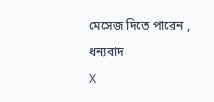মেসেজ দিতে পারেন , ধন্যবাদ
X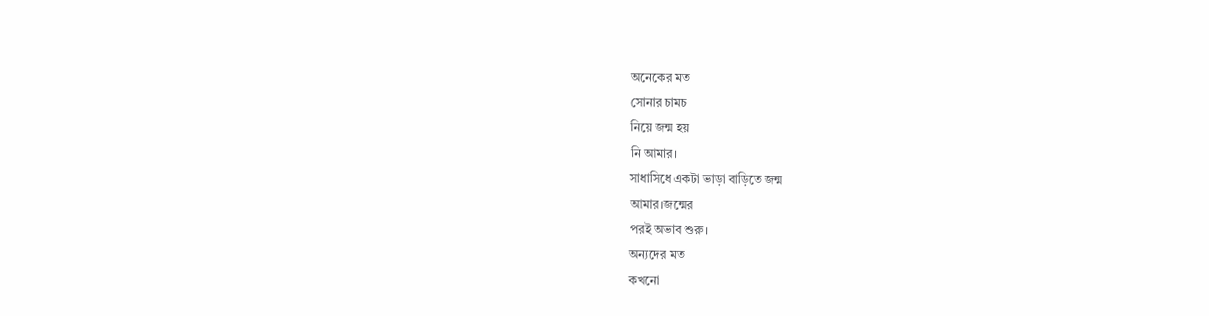অনেকের মত
সোনার চামচ
নিয়ে জন্ম হয়
নি আমার।
সাধাসিধে একটা ভাড়া বাড়িতে জন্ম
আমার।জন্মের
পরই অভাব শুরু।
অন্যদের মত
কখনো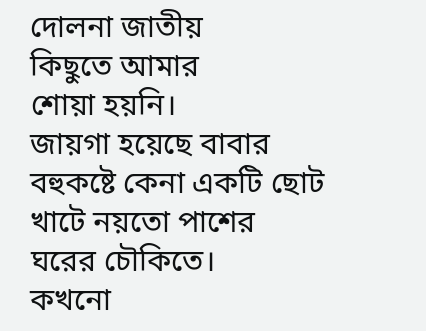দোলনা জাতীয়
কিছুতে আমার
শোয়া হয়নি।
জায়গা হয়েছে বাবার
বহুকষ্টে কেনা একটি ছোট
খাটে নয়তো পাশের
ঘরের চৌকিতে।
কখনো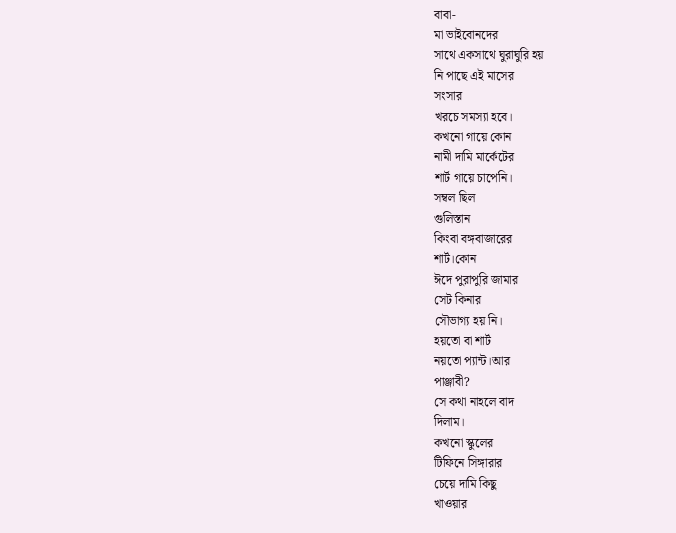বাবা-
মা ভাইবোনদের
সাথে একসাথে ঘুরাঘুরি হয়
নি পাছে এই মাসের
সংসার
খরচে সমস্যা হবে।
কখনো গায়ে কোন
নামী দামি মার্কেটের
শার্ট গায়ে চাপেনি।
সম্বল ছিল
গুলিস্তান
কিংবা বঙ্গবাজারের
শার্ট।কোন
ঈদে পুরাপুরি জামার
সেট কিনার
সৌভাগ্য হয় নি।
হয়তো বা শার্ট
নয়তো প্যান্ট।আর
পাঞ্জাবী?
সে কথা নাহলে বাদ
দিলাম।
কখনো স্কুলের
টিফিনে সিঙ্গারার
চেয়ে দামি কিছু
খাওয়ার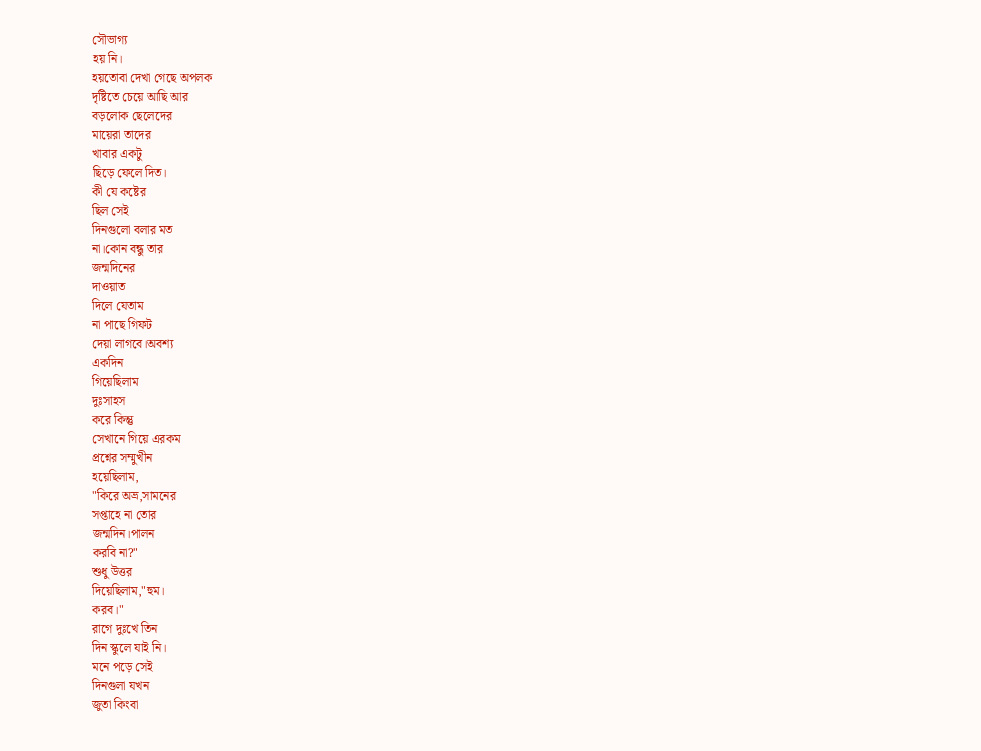সৌভাগ্য
হয় নি।
হয়তোবা দেখা গেছে অপলক
দৃষ্টিতে চেয়ে আছি আর
বড়লোক ছেলেদের
মায়েরা তাদের
খাবার একটু
ছিড়ে ফেলে দিত।
কী যে কষ্টের
ছিল সেই
দিনগুলো বলার মত
না।কোন বন্ধু তার
জন্মদিনের
দাওয়াত
দিলে যেতাম
না পাছে গিফট
দেয়া লাগবে।অবশ্য
একদিন
গিয়েছিলাম
দুঃসাহস
করে কিন্তু
সেখানে গিয়ে এরকম
প্রশ্নের সম্মুখীন
হয়েছিলাম,
"কিরে অভ্র,সামনের
সপ্তাহে না তোর
জন্মদিন।পালন
করবি না?"
শুধু উত্তর
দিয়েছিলাম,"হুম।
করব।"
রাগে দুঃখে তিন
দিন স্কুলে যাই নি।
মনে পড়ে সেই
দিনগুলা যখন
জুতা কিংবা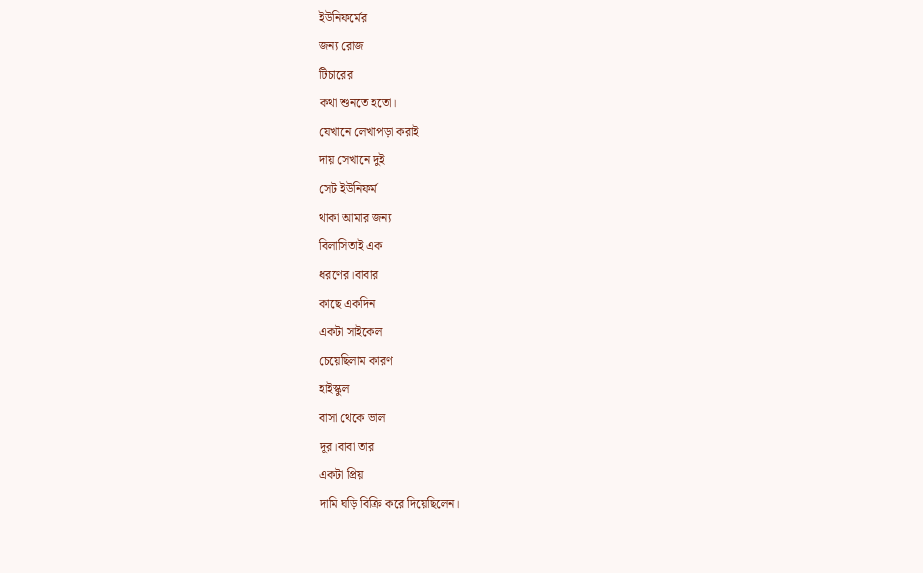ইউনিফর্মের
জন্য রোজ
টিচারের
কথা শুনতে হতো।
যেখানে লেখাপড়া করাই
দায় সেখানে দুই
সেট ইউনিফর্ম
থাকা আমার জন্য
বিলাসিতাই এক
ধরণের।বাবার
কাছে একদিন
একটা সাইকেল
চেয়েছিলাম কারণ
হাইস্কুল
বাসা থেকে ভাল
দূর।বাবা তার
একটা প্রিয়
দামি ঘড়ি বিক্রি করে দিয়েছিলেন।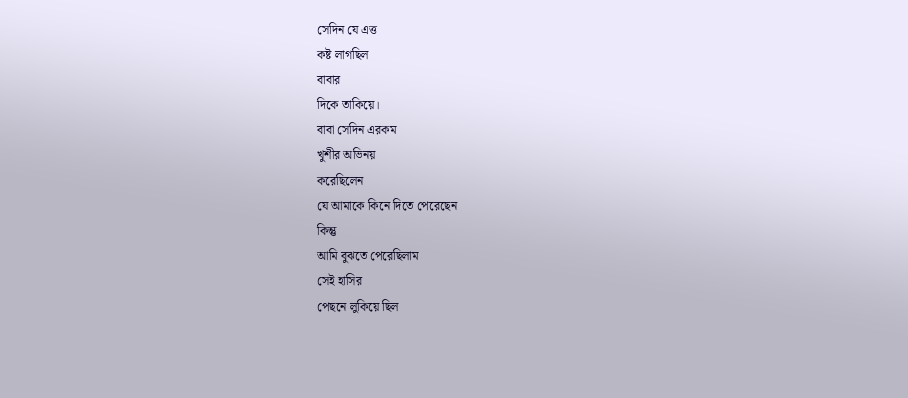সেদিন যে এত্ত
কষ্ট লাগছিল
বাবার
দিকে তাকিয়ে।
বাবা সেদিন এরকম
খুশীর অভিনয়
করেছিলেন
যে আমাকে কিনে দিতে পেরেছেন
কিন্তু
আমি বুঝতে পেরেছিলাম
সেই হাসির
পেছনে লুকিয়ে ছিল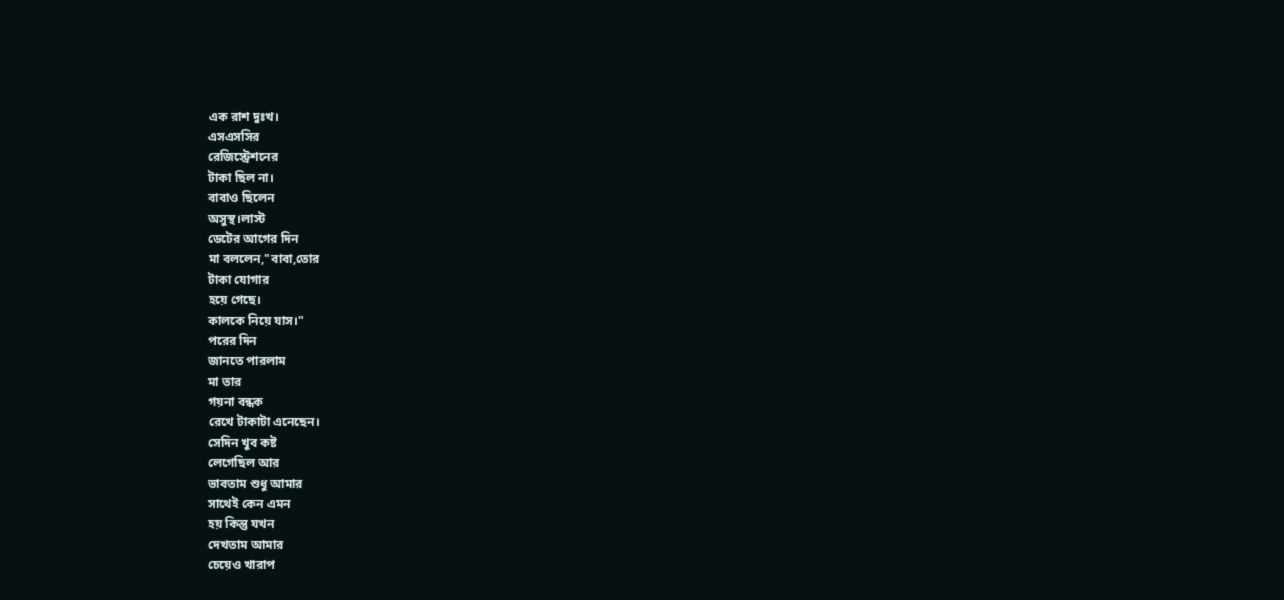এক রাশ দুঃখ।
এসএসসির
রেজিস্ট্রেশনের
টাকা ছিল না।
বাবাও ছিলেন
অসুস্থ।লাস্ট
ডেটের আগের দিন
মা বললেন,"বাবা,তোর
টাকা যোগার
হয়ে গেছে।
কালকে নিয়ে যাস।"
পরের দিন
জানতে পারলাম
মা তার
গয়না বন্ধক
রেখে টাকাটা এনেছেন।
সেদিন খুব কষ্ট
লেগেছিল আর
ভাবতাম শুধু আমার
সাথেই কেন এমন
হয় কিন্তু যখন
দেখতাম আমার
চেয়েও খারাপ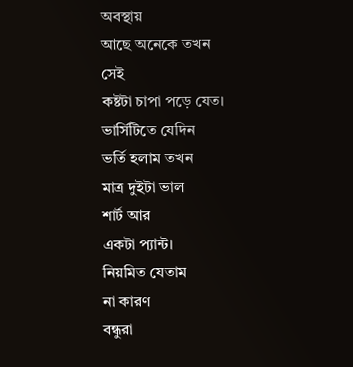অবস্থায়
আছে অনেকে তখন
সেই
কষ্টটা চাপা পড়ে যেত।
ভার্সিটিতে যেদিন
ভর্তি হলাম তখন
মাত্র দুইটা ভাল
শার্ট আর
একটা প্যান্ট।
নিয়মিত যেতাম
না কারণ
বন্ধুরা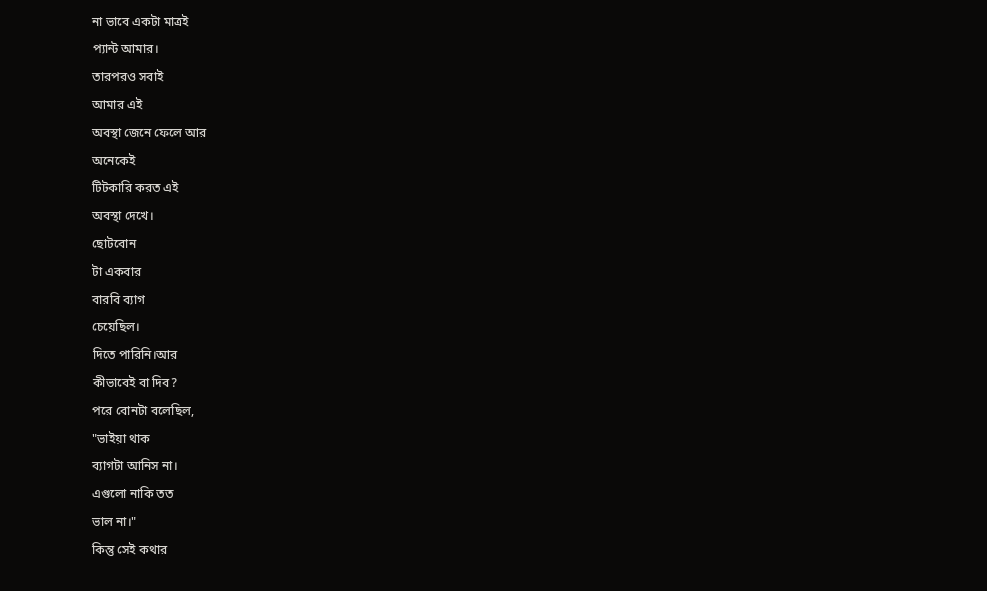না ভাবে একটা মাত্রই
প্যান্ট আমার।
তারপরও সবাই
আমার এই
অবস্থা জেনে ফেলে আর
অনেকেই
টিটকারি করত এই
অবস্থা দেখে।
ছোটবোন
টা একবার
বারবি ব্যাগ
চেয়েছিল।
দিতে পারিনি।আর
কীভাবেই বা দিব?
পরে বোনটা বলেছিল,
"ভাইয়া থাক
ব্যাগটা আনিস না।
এগুলো নাকি তত
ভাল না।"
কিন্তু সেই কথার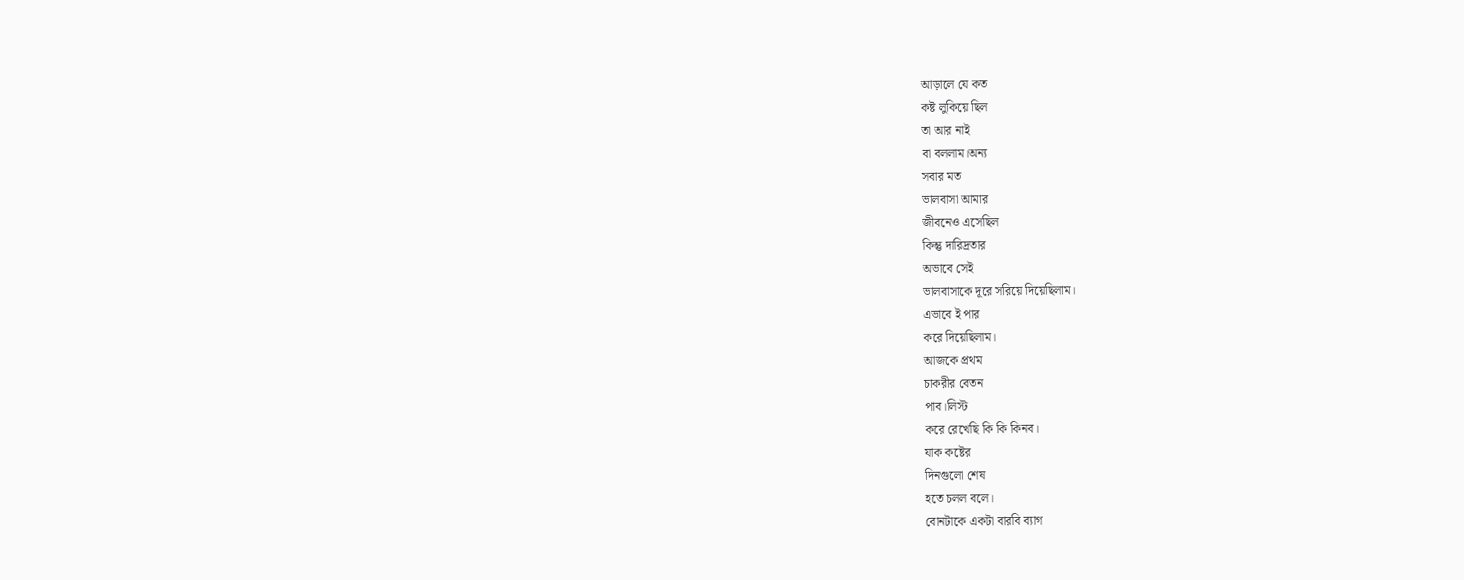আড়ালে যে কত
কষ্ট লুকিয়ে ছিল
তা আর নাই
বা বললাম।অন্য
সবার মত
ভালবাসা আমার
জীবনেও এসেছিল
কিন্তু দারিদ্রতার
অভাবে সেই
ভালবাসাকে দূরে সরিয়ে দিয়েছিলাম।
এভাবে ই পার
করে দিয়েছিলাম।
আজকে প্রথম
চাকরীর বেতন
পাব।লিস্ট
করে রেখেছি কি কি কিনব।
যাক কষ্টের
দিনগুলো শেষ
হতে চলল বলে।
বোনটাকে একটা বারবি ব্যাগ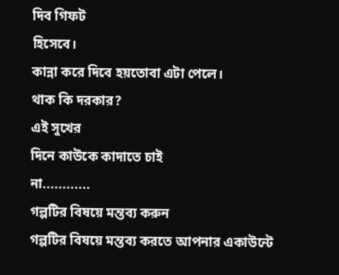দিব গিফট
হিসেবে।
কান্না করে দিবে হয়তোবা এটা পেলে।
থাক কি দরকার?
এই সুখের
দিনে কাউকে কাদাতে চাই
না............
গল্পটির বিষয়ে মন্তব্য করুন
গল্পটির বিষয়ে মন্তব্য করতে আপনার একাউন্টে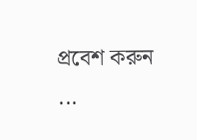প্রবেশ করুন ...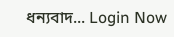ধন্যবাদ... Login Now